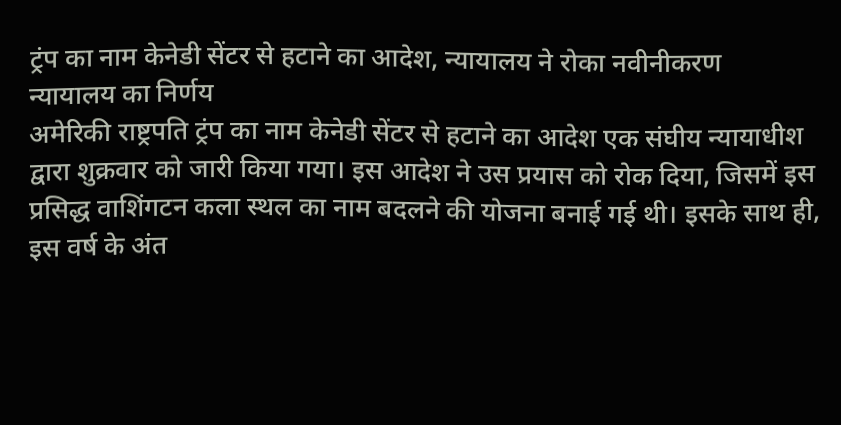ट्रंप का नाम केनेडी सेंटर से हटाने का आदेश, न्यायालय ने रोका नवीनीकरण
न्यायालय का निर्णय
अमेरिकी राष्ट्रपति ट्रंप का नाम केनेडी सेंटर से हटाने का आदेश एक संघीय न्यायाधीश द्वारा शुक्रवार को जारी किया गया। इस आदेश ने उस प्रयास को रोक दिया, जिसमें इस प्रसिद्ध वाशिंगटन कला स्थल का नाम बदलने की योजना बनाई गई थी। इसके साथ ही, इस वर्ष के अंत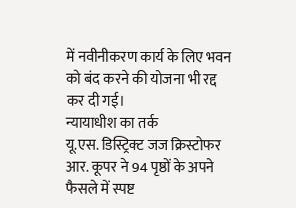में नवीनीकरण कार्य के लिए भवन को बंद करने की योजना भी रद्द कर दी गई।
न्यायाधीश का तर्क
यू.एस. डिस्ट्रिक्ट जज क्रिस्टोफर आर. कूपर ने 94 पृष्ठों के अपने फैसले में स्पष्ट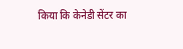किया कि केनेडी सेंटर का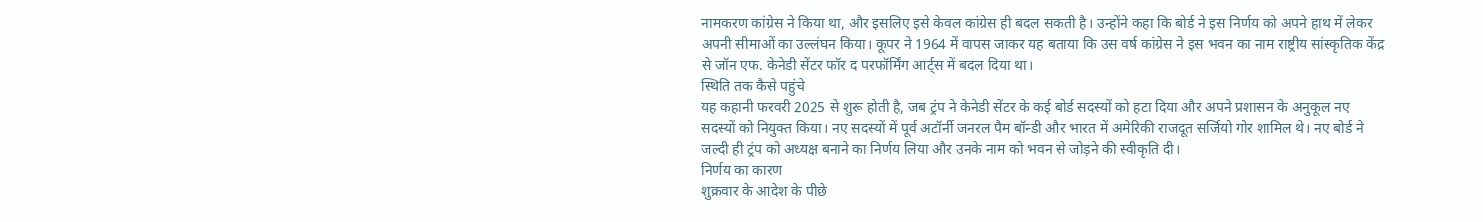नामकरण कांग्रेस ने किया था, और इसलिए इसे केवल कांग्रेस ही बदल सकती है। उन्होंने कहा कि बोर्ड ने इस निर्णय को अपने हाथ में लेकर अपनी सीमाओं का उल्लंघन किया। कूपर ने 1964 में वापस जाकर यह बताया कि उस वर्ष कांग्रेस ने इस भवन का नाम राष्ट्रीय सांस्कृतिक केंद्र से जॉन एफ. केनेडी सेंटर फॉर द परफॉर्मिंग आर्ट्स में बदल दिया था।
स्थिति तक कैसे पहुंचे
यह कहानी फरवरी 2025 से शुरू होती है, जब ट्रंप ने केनेडी सेंटर के कई बोर्ड सदस्यों को हटा दिया और अपने प्रशासन के अनुकूल नए सदस्यों को नियुक्त किया। नए सदस्यों में पूर्व अटॉर्नी जनरल पैम बॉन्डी और भारत में अमेरिकी राजदूत सर्जियो गोर शामिल थे। नए बोर्ड ने जल्दी ही ट्रंप को अध्यक्ष बनाने का निर्णय लिया और उनके नाम को भवन से जोड़ने की स्वीकृति दी।
निर्णय का कारण
शुक्रवार के आदेश के पीछे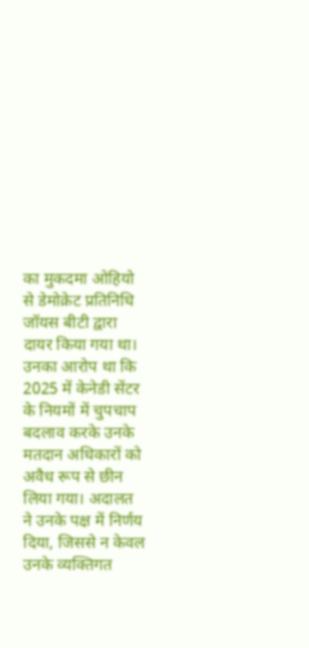का मुकदमा ओहियो से डेमोक्रेट प्रतिनिधि जॉयस बीटी द्वारा दायर किया गया था। उनका आरोप था कि 2025 में केनेडी सेंटर के नियमों में चुपचाप बदलाव करके उनके मतदान अधिकारों को अवैध रूप से छीन लिया गया। अदालत ने उनके पक्ष में निर्णय दिया, जिससे न केवल उनके व्यक्तिगत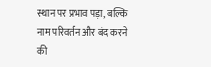स्थान पर प्रभाव पड़ा, बल्कि नाम परिवर्तन और बंद करने की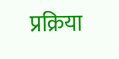प्रक्रिया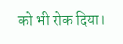को भी रोक दिया।